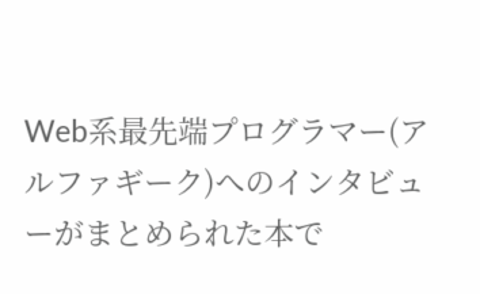Web系最先端プログラマー(アルファギーク)へのインタビューがまとめられた本で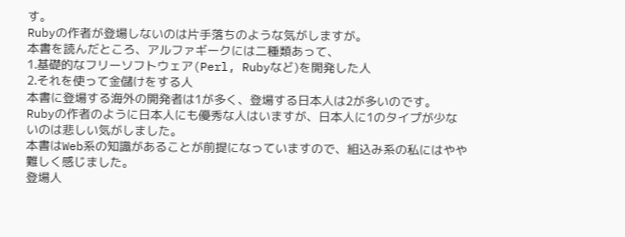す。
Rubyの作者が登場しないのは片手落ちのような気がしますが。
本書を読んだところ、アルファギークには二種類あって、
1.基礎的なフリーソフトウェア(Perl, Rubyなど)を開発した人
2.それを使って金儲けをする人
本書に登場する海外の開発者は1が多く、登場する日本人は2が多いのです。
Rubyの作者のように日本人にも優秀な人はいますが、日本人に1のタイプが少ないのは悲しい気がしました。
本書はWeb系の知識があることが前提になっていますので、組込み系の私にはやや難しく感じました。
登場人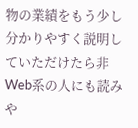物の業績をもう少し分かりやすく説明していただけたら非Web系の人にも読みや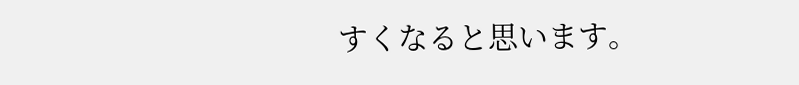すくなると思います。